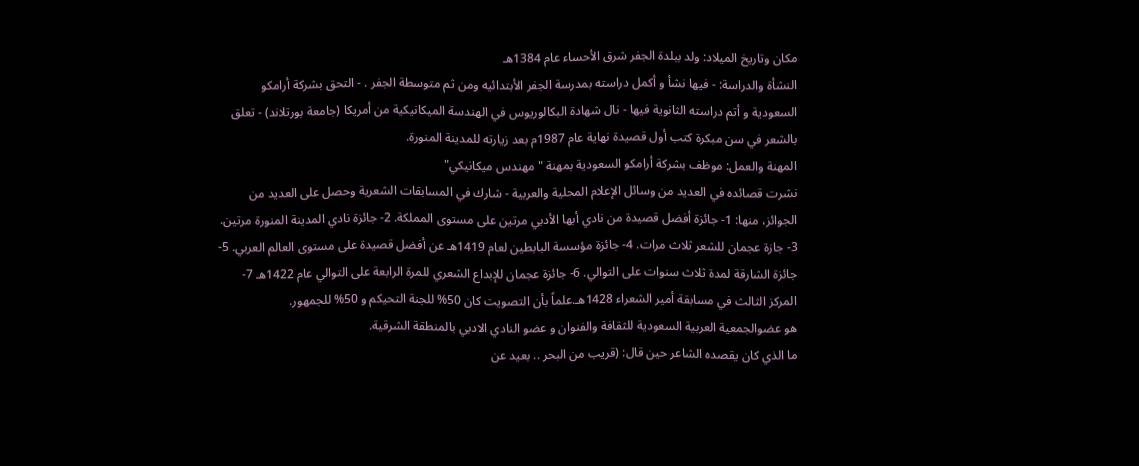مكان وتاريخ الميلاد: ولد ببلدة الجفر شرق الأحساء عام 1384هـ
النشأة والدراسة: - فيها نشأ و أكمل دراسته بمدرسة الجفر الأبتدائيه ومن ثم متوسطة الجفر . - التحق بشركة أرامكو السعودية و أتم دراسته الثانوية فيها - نال شهادة البكالوريوس في الهندسة الميكانيكية من أمريكا (جامعة بورتلاند) - تعلق بالشعر في سن مبكرة كتب أول قصيدة نهاية عام 1987م بعد زيارته للمدينة المنورة.
المهنة والعمل: موظف بشركة أرامكو السعودية بمهنة "مهندس ميكانيكي"
نشرت قصائده في العديد من وسائل الإعلام المحلية والعربية - شارك في المسابقات الشعرية وحصل على العديد من الجوائز، منها: 1- جائزة أفضل قصيدة من نادي أبها الأدبي مرتين على مستوى المملكة. 2- جائزة نادي المدينة المنورة مرتين. 3- جازة عجمان للشعر ثلاث مرات. 4- جائزة مؤسسة البابطين لعام 1419هـ عن أفضل قصيدة على مستوى العالم العربي. 5- جائزة الشارقة لمدة ثلاث سنوات على التوالي. 6- جائزة عجمان للإبداع الشعري للمرة الرابعة على التوالي عام 1422هـ 7- المركز الثالث في مسابقة أمير الشعراء 1428هـ.علماً بأن التصويت كان 50% للجنة التحيكم و 50% للجمهور.
هو عضوالجمعية العربية السعودية للثقافة والفنوان و عضو النادي الادبي بالمنطقة الشرقية.
ما الذي كان يقصده الشاعر حين قال: (قريب من البحر .. بعيد عن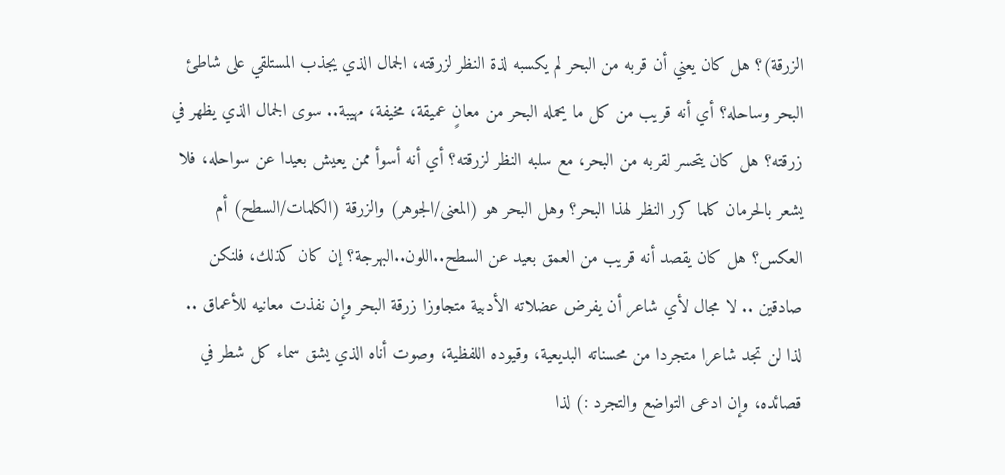الزرقة)؟ هل كان يعني أن قربه من البحر لم يكسبه لذة النظر لزرقته، الجمال الذي يجذب المستلقي على شاطئ البحر وساحله؟ أي أنه قريب من كل ما يحمله البحر من معانٍ عميقة، مخيفة، مهيبة.. سوى الجمال الذي يظهر في زرقته؟ هل كان يتحسر لقربه من البحر، مع سلبه النظر لزرقته؟ أي أنه أسوأ ممن يعيش بعيدا عن سواحله، فلا يشعر بالحرمان كلما كرر النظر لهذا البحر؟ وهل البحر هو (المعنى/الجوهر) والزرقة (الكلمات/السطح) أم العكس؟ هل كان يقصد أنه قريب من العمق بعيد عن السطح..اللون..البهرجة؟ إن كان كذلك، فلنكن صادقين .. لا مجال لأي شاعر أن يفرض عضلاته الأدبية متجاوزا زرقة البحر وإن نفذت معانيه للأعماق .. لذا لن تجد شاعرا متجردا من محسناته البديعية، وقيوده اللفظية، وصوت أناه الذي يشق سماء كل شطر في قصائده، وإن ادعى التواضع والتجرد :) لذا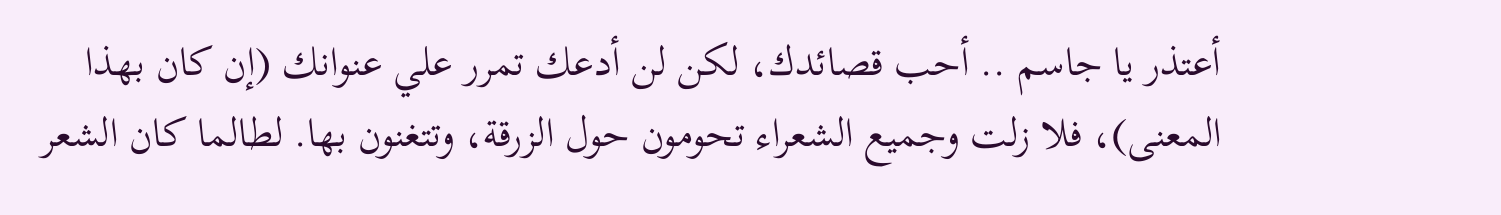أعتذر يا جاسم .. أحب قصائدك، لكن لن أدعك تمرر علي عنوانك (إن كان بهذا المعنى)، فلا زلت وجميع الشعراء تحومون حول الزرقة، وتتغنون بها. لطالما كان الشعر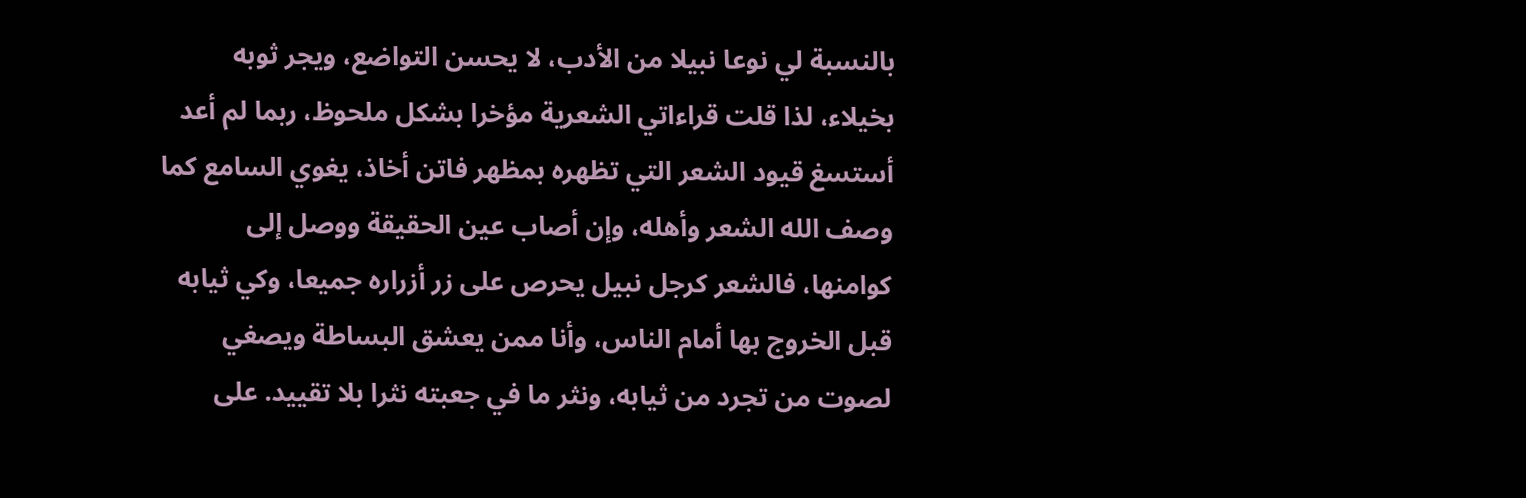بالنسبة لي نوعا نبيلا من الأدب، لا يحسن التواضع، ويجر ثوبه بخيلاء، لذا قلت قراءاتي الشعرية مؤخرا بشكل ملحوظ، ربما لم أعد أستسغ قيود الشعر التي تظهره بمظهر فاتن أخاذ، يغوي السامع كما وصف الله الشعر وأهله، وإن أصاب عين الحقيقة ووصل إلى كوامنها، فالشعر كرجل نبيل يحرص على زر أزراره جميعا، وكي ثيابه قبل الخروج بها أمام الناس، وأنا ممن يعشق البساطة ويصغي لصوت من تجرد من ثيابه، ونثر ما في جعبته نثرا بلا تقييد. على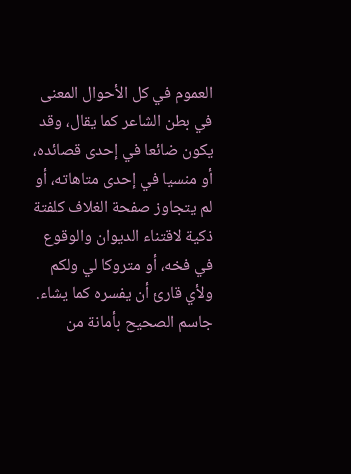العموم في كل الأحوال المعنى في بطن الشاعر كما يقال، وقد يكون ضائعا في إحدى قصائده، أو منسيا في إحدى متاهاته، أو لم يتجاوز صفحة الغلاف كلفتة ذكية لاقتناء الديوان والوقوع في فخه، أو متروكا لي ولكم ولأي قارئ أن يفسره كما يشاء.
جاسم الصحيح بأمانة من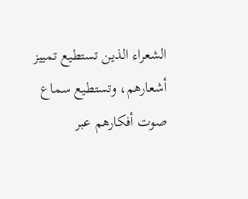الشعراء الذين تستطيع تمييز أشعارهم، وتستطيع سماع صوت أفكارهم عبر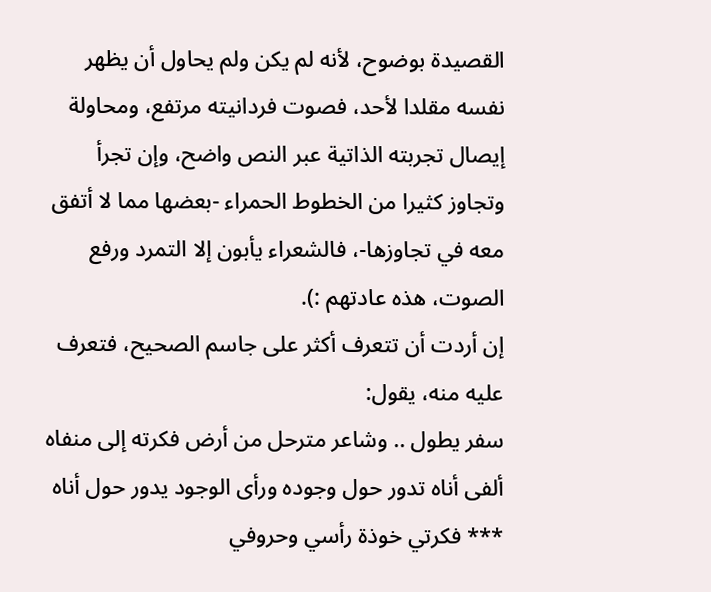القصيدة بوضوح، لأنه لم يكن ولم يحاول أن يظهر نفسه مقلدا لأحد، فصوت فردانيته مرتفع، ومحاولة إيصال تجربته الذاتية عبر النص واضح، وإن تجرأ وتجاوز كثيرا من الخطوط الحمراء -بعضها مما لا أتفق معه في تجاوزها-، فالشعراء يأبون إلا التمرد ورفع الصوت، هذه عادتهم :).
إن أردت أن تتعرف أكثر على جاسم الصحيح، فتعرف عليه منه، يقول:
سفر يطول .. وشاعر مترحل من أرض فكرته إلى منفاه ألفى أناه تدور حول وجوده ورأى الوجود يدور حول أناه *** فكرتي خوذة رأسي وحروفي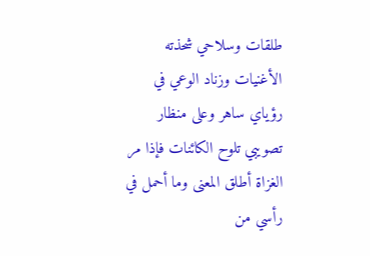طلقات وسلاحي شحذته الأغنيات وزناد الوعي في رؤياي ساهر وعلى منظار تصويبي تلوح الكائنات فإذا مر الغزاة أطلق المعنى وما أحمل في رأسي من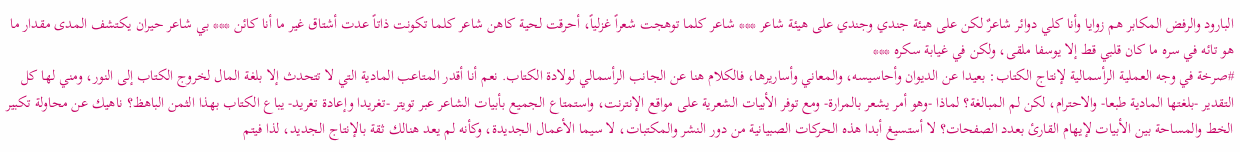البارود والرفض المكابر هم زوايا وأنا كلي دوائر شاعرٌ لكن على هيئة جندي وجندي على هيئة شاعر *** شاعر كلما توهجت شعراً غزلياً، أحرقت لحية كاهن شاعر كلما تكونت ذاتاً عدت أشتاق غير ما أنا كائن *** بي شاعر حيران يكتشف المدى مقدار ما هو تائه في سره ما كان قلبي قط إلا يوسفا ملقى، ولكن في غيابة سكره ***
#صرخة في وجه العملية الرأسمالية لإنتاج الكتاب: بعيدا عن الديوان وأحاسيسه، والمعاني وأساريرها، فالكلام هنا عن الجانب الرأسمالي لولادة الكتاب. نعم أنا أقدر المتاعب المادية التي لا تتحدث إلا بلغة المال لخروج الكتاب إلى النور، ومني لها كل التقدير -بلغتها المادية طبعا- والاحترام، لكن لم المبالغة؟ لماذا -وهو أمر يشعر بالمرارة- ومع توفر الأبيات الشعرية على مواقع الإنترنت، واستمتاع الجميع بأبيات الشاعر عبر تويتر -تغريدا وإعادة تغريد- يباع الكتاب بهذا الثمن الباهظ؟ ناهيك عن محاولة تكبير الخط والمساحة بين الأبيات لإيهام القارئ بعدد الصفحات؟ لا أستسيغ أبدا هذه الحركات الصبيانية من دور النشر والمكتبات، لا سيما الأعمال الجديدة، وكأنه لم يعد هنالك ثقة بالإنتاج الجديد، لذا فيتم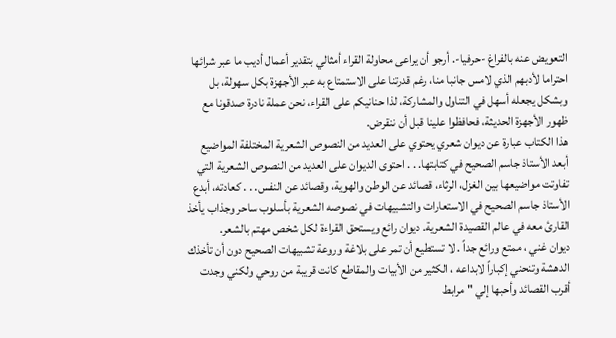التعويض عنه بالفراغ -حرفيا-. أرجو أن يراعى محاولة القراء أمثالي بتقدير أعمال أديب ما عبر شرائها احتراما لأدبهم الذي لامس جانبا منا، رغم قدرتنا على الاستمتاع به عبر الأجهزة بكل سهولة، بل وبشكل يجعله أسهل في التناول والمشاركة، لذا حنانيكم على القراء، نحن عملة نادرة صدقونا مع ظهور الأجهزة الحديثة، فحافظوا علينا قبل أن ننقرض.
هذا الكتاب عبارة عن ديوان شعري يحتوي على العديد من النصوص الشعرية المختلفة المواضيع أبعد الأستاذ جاسم الصحيح في كتابتها. . . احتوى الديوان على العديد من النصوص الشعرية التي تفاوتت مواضيعها بين الغزل، الرثاء، قصائد عن الوطن والهوية، وقصائد عن النفس. . . كعادته، أبدع الأستاذ جاسم الصحيح في الاستعارات والتشبيهات في نصوصه الشعرية بأسلوب ساحر وجذاب يأخذ القارئ معه في عالم القصيدة الشعرية. ديوان رائع ويستحق القراءة لكل شخص مهتم بالشعر.
ديوان غني ، ممتع ورائع جداً . لا تستطيع أن تمر على بلاغة وروعة تشبيهات الصحيح دون أن تأخذك الدهشة وتنحني إكباراً لابداعه ، الكثير من الأبيات والمقاطع كانت قريبة من روحي ولكني وجدت أقرب القصائد وأحبها إلي " مرابط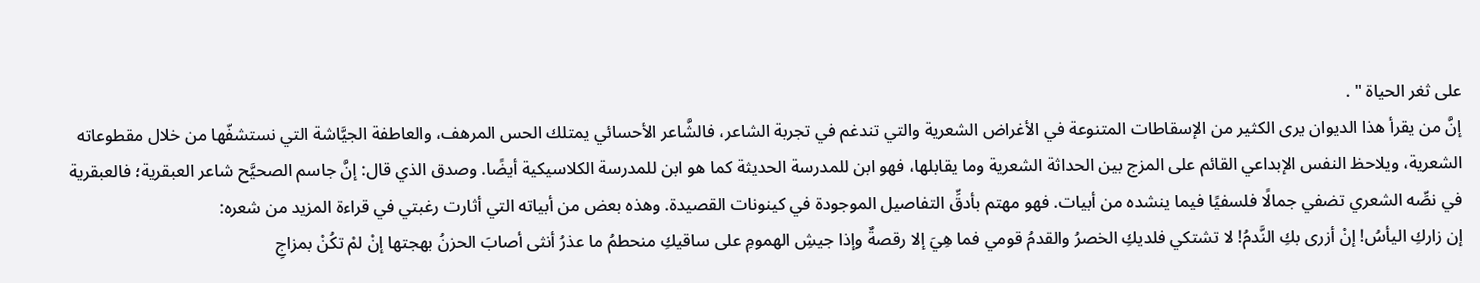على ثغر الحياة " .
إنَّ من يقرأ هذا الديوان يرى الكثير من الإسقاطات المتنوعة في الأغراض الشعرية والتي تندغم في تجربة الشاعر، فالشَّاعر الأحسائي يمتلك الحس المرهف، والعاطفة الجيَّاشة التي نستشفّها من خلال مقطوعاته الشعرية، ويلاحظ النفس الإبداعي القائم على المزج بين الحداثة الشعرية وما يقابلها، فهو ابن للمدرسة الحديثة كما هو ابن للمدرسة الكلاسيكية أيضًا. وصدق الذي قال: إنَّ جاسم الصحيَّح شاعر العبقرية؛ فالعبقرية في نصِّه الشعري تضفي جمالًا فلسفيًا فيما ينشده من أبيات. فهو مهتم بأدقِّ التفاصيل الموجودة في كينونات القصيدة. وهذه بعض من أبياته التي أثارت رغبتي في قراءة المزيد من شعره:
إن زاركِ اليأسُ! إنْ أزرى بكِ النَّدمُ! لا تشتكي فلديكِ الخصرُ والقدمُ قومي فما هِيَ إلا رقصةٌ وإذا جيشِ الهمومِ على ساقيكِ منحطمُ ما عذرُ أنثى أصابَ الحزنُ بهجتها إنْ لمْ تكُنْ بمزاجِ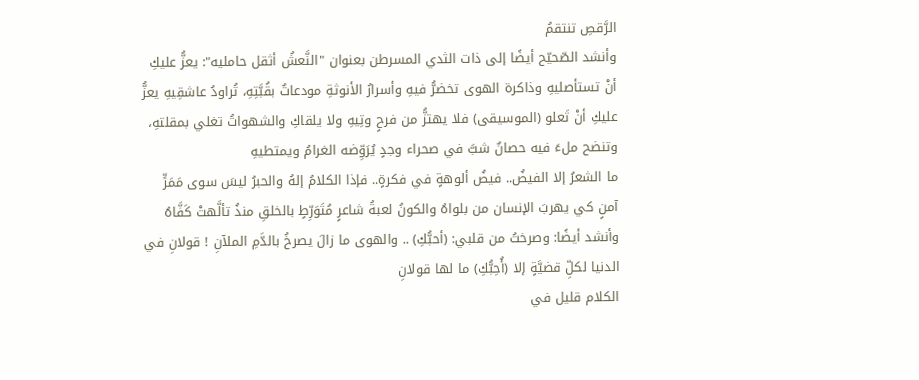الرَّقصِ تنتقمُ
وأنشد الصّحيّح أيضًا إلى ذات الثدي المسرطن بعنوان "النَّعشُ أثقل حامليه": يعزُّ عليكِ أنْ تستأصليهِ وذاكرة الهوى تخضرُّ فيهِ وأسرارُ الأنوثةِ مودعاتٌ بقُبَّتِهِ، تُراودُ عاشقِيهِ يعزُّ عليكِ أنْ تَعلو (الموسيقى) فلا يهتزُّ من فرحٍ وتِيهِ ولا يلقاكِ والشهواتُ تغلي بمقلتهِ، وتنضح ملءَ فيه حصانٌ شبَّ في صحراء وجدٍ يُرَوِّضه الغرامُ ويمتطيهِ
ما الشعرُ إلا الفيضُ.. فيضُ ألوهةٍ في فكرةٍ.. فإذا الكلامُ إلهُ والحبرُ ليسَ سوى مَمَرٍّ آمنٍ كي يهربَ الإنسان من بلواهُ والكونُ لعبةُ شاعرٍ مُتَوَرِّطٍ بالخلقِ منذُ تألَّهتْ كَفَّاهُ
وأنشد أيضًا: وصرختُ من قلبي: (أحبُّكِ) .. والهوى ما زالَ يصرخُ بالدَّمِ الملآنِ ! قولانِ في الدنيا لكلِّ قضيَّةٍ إلا (أُحِبُّكِ) ما لها قولانِ
الكلام قليل في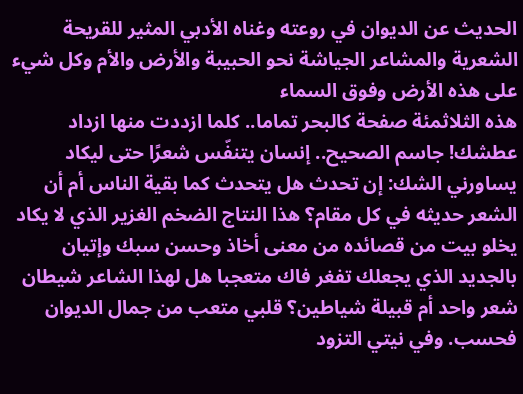الحديث عن الديوان في روعته وغناه الأدبي المثير للقريحة الشعرية والمشاعر الجياشة نحو الحبيبة والأرض والأم وكل شيء على هذه الأرض وفوق السماء
هذه الثلاثمئة صفحة كالبحر تماما.. كلما ازددت منها ازداد عطشك! جاسم الصحيح.. إنسان يتنفّس شعرًا حتى ليكاد يساورني الشك: إن تحدث هل يتحدث كما بقية الناس أم أن الشعر حديثه في كل مقام؟ هذا النتاج الضخم الغزير الذي لا يكاد يخلو بيت من قصائده من معنى أخاذ وحسن سبك وإتيان بالجديد الذي يجعلك تفغر فاك متعجبا هل لهذا الشاعر شيطان شعر واحد أم قبيلة شياطين؟ قلبي متعب من جمال الديوان فحسب. وفي نيتي التزود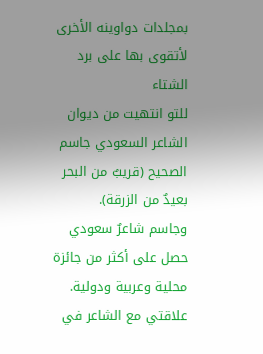بمجلدات دواوينه الأخرى لأتقوى بها على برد الشتاء
للتو انتهيت من ديوان الشاعر السعودي جاسم الصحيح (قريبٌ من البحر بعيدٌ من الزرقة).
وجاسم شاعرٌ سعودي حصل على أكثر من جائزة محلية وعربية ودولية.
علاقتي مع الشاعر في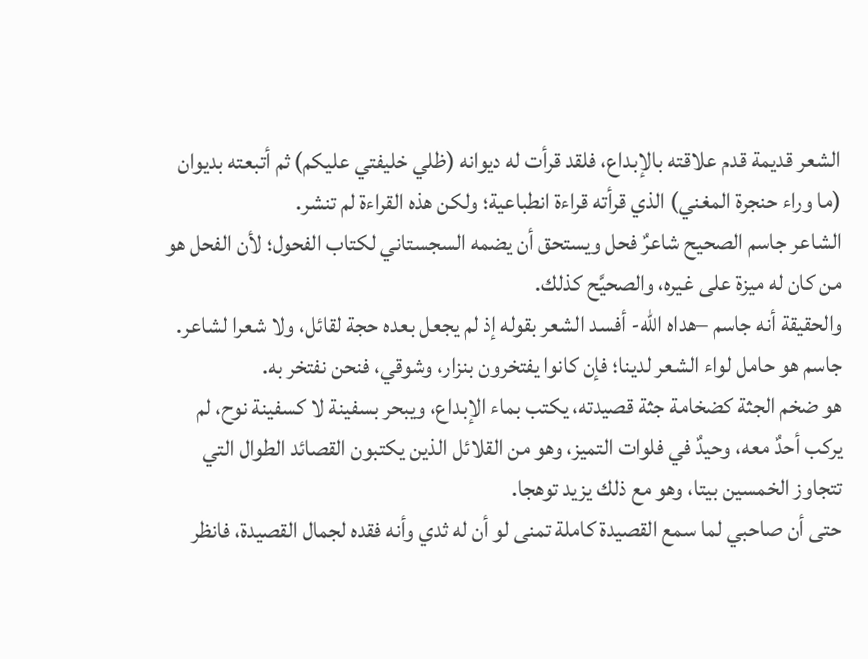الشعر قديمة قدم علاقته بالإبداع، فلقد قرأت له ديوانه (ظلي خليفتي عليكم) ثم أتبعته بديوان (ما وراء حنجرة المغني) الذي قرأته قراءة انطباعية؛ ولكن هذه القراءة لم تنشر.
الشاعر جاسم الصحيح شاعرٌ فحل ويستحق أن يضمه السجستاني لكتاب الفحول؛ لأن الفحل هو من كان له ميزة على غيره، والصحيَّح كذلك.
والحقيقة أنه جاسم –هداه الله- أفسد الشعر بقوله إذ لم يجعل بعده حجة لقائل، ولا شعرا لشاعر.
جاسم هو حامل لواء الشعر لدينا؛ فإن كانوا يفتخرون بنزار، وشوقي، فنحن نفتخر به.
هو ضخم الجثة كضخامة جثة قصيدته، يكتب بماء الإبداع، ويبحر بسفينة لا كسفينة نوح، لم يركب أحدٌ معه، وحيدٌ في فلوات التميز، وهو من القلائل الذين يكتبون القصائد الطوال التي تتجاوز الخمسين بيتا، وهو مع ذلك يزيد توهجا.
حتى أن صاحبي لما سمع القصيدة كاملة تمنى لو أن له ثدي وأنه فقده لجمال القصيدة، فانظر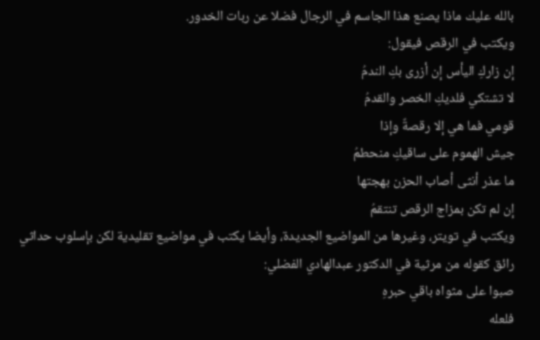بالله عليك ماذا يصنع هذا الجاسم في الرجال فضلا عن ربات الخدور.
ويكتب في الرقص فيقول:
إن زاركِ اليأس إن أزرى بكِ الندمُ
لا تشتكي فلديكِ الخصر والقدمُ
قومي فما هي إلا رقصةٌ وإذا
جيش الهموم على ساقيكِ منحطمُ
ما عذر أنثى أصاب الحزن بهجتها
إن لم تكن بمزاج الرقص تنتقمُ
ويكتب في تويتر، وغيرها من المواضيع الجديدة، وأيضا يكتب في مواضيع تقليدية لكن بإسلوب حداثي رائق كقوله من مرثية في الدكتور عبدالهادي الفضلي:
صبوا على مثواه باقي حبرهِ
فلعله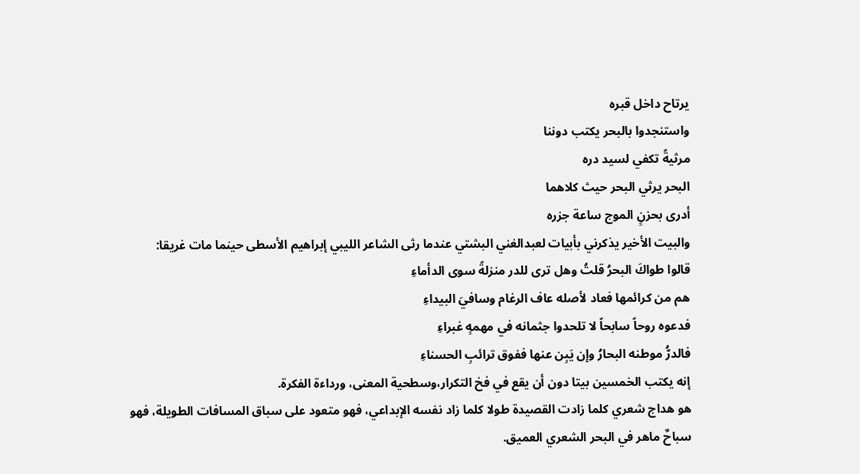يرتاح داخل قبره
واستنجدوا بالبحر يكتب دوننا
مرثيةً تكفي لسيد دره
البحر يرثي البحر حيث كلاهما
أدرى بحزنٍ الموج ساعة جزره
والبيت الأخير يذكرني بأبيات لعبدالغني البشتي عندما رثى الشاعر الليبي إبراهيم الأسطى حينما مات غريقا:
قالوا طواكَ البحرُ قلتُ وهل ترى للدر منزلةً سوى الدأماءِ
هم من كرائمها فعاد لأصله عاف الرغام وسافيَ البيداءِ
فدعوه روحاً سابحاً لا تلحدوا جثمانه في مهمهٍ غبراءِ
فالدرُّ موطنه البحارُ وإن يَبِن عنها ففوق ترائبِ الحسناءِ
إنه يكتب الخمسين بيتا دون أن يقع في فخ التكرار،وسطحية المعنى، ورداءة الفكرة.
هو هداج شعري كلما زادت القصيدة طولا كلما زاد نفسه الإبداعي، فهو متعود على سباق المسافات الطويلة، فهو سباحٌ ماهر في البحر الشعري العميق.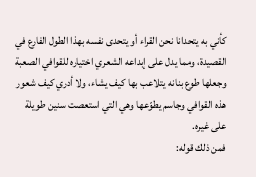كأني به يتحدانا نحن القراء أو يتحدى نفسه بهذا الطول الفارع في القصيدة، ومما يدل على إبداعه الشعري اختياره للقوافي الصعبة وجعلها طوع بنانه يتلاعب بها كيف يشاء، ولا أدري كيف شعور هذه القوافي وجاسم يطوّعها وهي التي استعصت سنين طويلة على غيره.
فمن ذلك قوله: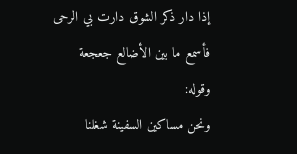إذا دار ذكر الشوق دارت بي الرحى
فأسمع ما بين الأضالع جعجعة
وقوله:
ونحن مساكين السفينة شغلنا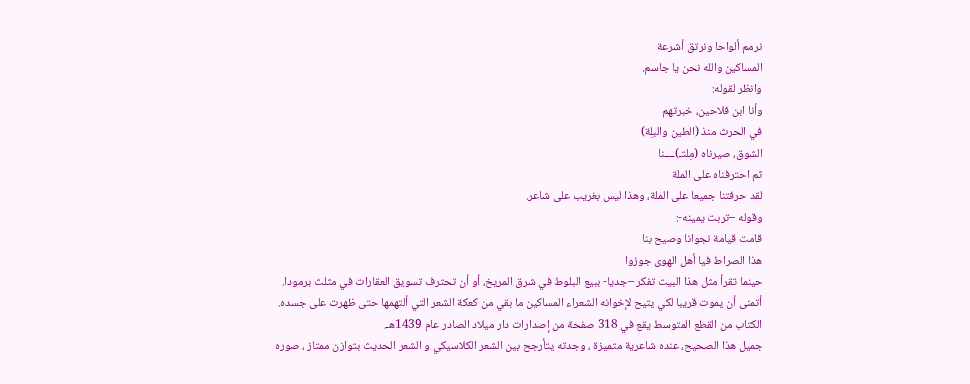نرمم ألواحا ونرتق أشرعة
المساكين والله نحن يا جاسم.
وانظر لقوله:
وأنا ابن فلاحين، خبرتهم
في الحرث منذ (الطين والبلِة)
الشوق، صيرناه (مِلتـ)ــــنا
ثم احترفناه على الملة
لقد حرفتنا جميعا على الملة، وهذا ليس بغريب على شاعر.
وقوله –تربت يمينه-:
قامت قيامة نجوانا وصيح بنا
هذا الصراط فيا أهل الهوى جوزوا
حينما تقرأ مثل هذا البيت تفكر –جديا- ببيع البلوط في شرق المريخ، أو أن تحترف تسويق العقارات في مثلث برمودا.
أتمنى أن يموت قريبا لكي يتيح لإخوانه الشعراء المساكين ما بقي من كعكة الشعر التي ألتهمها حتى ظهرت على جسده.
الكتاب من القطع المتوسط يقع في 318 صفحة من إصدارات دار ميلاد الصادر عام 1439هـ.
جميل هذا الصحيح، عنده شاعرية متميزة ، وجدته يتأرجح بين الشعر الكلاسيكي و الشعر الحديث بتوازن ممتاز ، صوره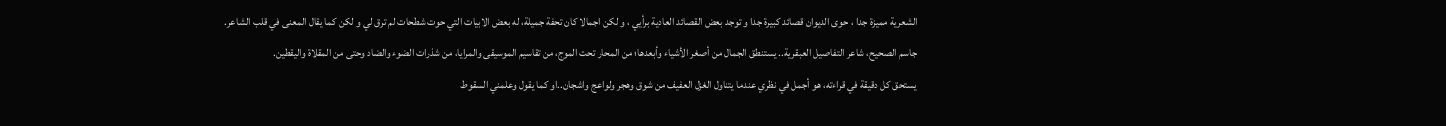الشعرية مميزة جدا ، حوى الديوان قصائد كبيرة جدا و توجد بعض القصائد العادية برأيي ، و لكن اجمالا كان تحفة جميلة، له بعض الابيات التي حوت شطحات لم ترق لي و لكن كما يقال المعنى في قلب الشاعر.
جاسم الصحيح، شاعر التفاصيل العبقرية.. يستنطق الجمال من أصغر الأشياء وأبعدها؛ من المحار تحت الموج، من تقاسيم الموسيقى والمرايا، من شذرات الضوء والضاد وحتى من المقلاة واليقطين.
يستحق كل دقيقة في قراءته، هو أجمل في نظري عندما يتناول الغزل العفيف من شوق وهجر ولواعج واشجان..او كما يقول وعلمني السقوط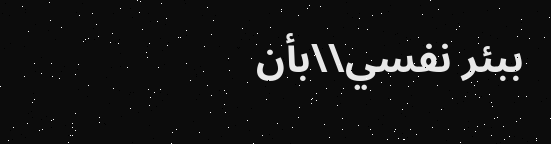ببئر نفسي\\بأن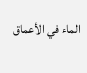الماء في الأعماق